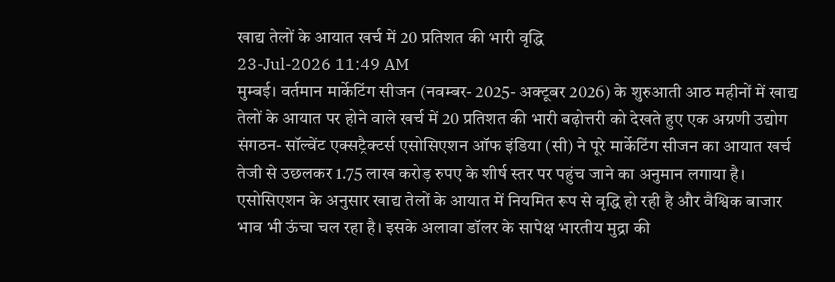खाद्य तेलों के आयात खर्च में 20 प्रतिशत की भारी वृद्धि
23-Jul-2026 11:49 AM
मुम्बई। वर्तमान मार्केटिंग सीजन (नवम्बर- 2025- अक्टूबर 2026) के शुरुआती आठ महीनों में खाद्य तेलों के आयात पर होने वाले खर्च में 20 प्रतिशत की भारी बढ़ोत्तरी को देखते हुए एक अग्रणी उद्योग संगठन- सॉल्वेंट एक्सट्रैक्टर्स एसोसिएशन ऑफ इंडिया (सी) ने पूरे मार्केटिंग सीजन का आयात खर्च तेजी से उछलकर 1.75 लाख करोड़ रुपए के शीर्ष स्तर पर पहुंच जाने का अनुमान लगाया है।
एसोसिएशन के अनुसार खाद्य तेलों के आयात में नियमित रूप से वृद्धि हो रही है और वैश्विक बाजार भाव भी ऊंचा चल रहा है। इसके अलावा डॉलर के सापेक्ष भारतीय मुद्रा की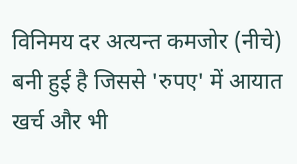विनिमय दर अत्यन्त कमजोर (नीचे) बनी हुई है जिससे 'रुपए' में आयात खर्च और भी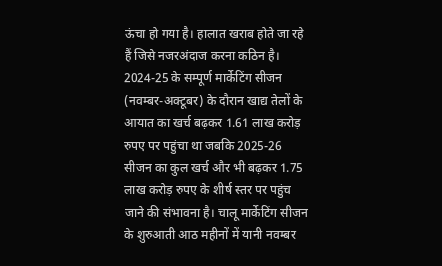ऊंचा हो गया है। हालात खराब होते जा रहे हैं जिसे नजरअंदाज करना कठिन है।
2024-25 के सम्पूर्ण मार्केटिंग सीजन (नवम्बर-अक्टूबर) के दौरान खाद्य तेलों के आयात का खर्च बढ़कर 1.61 लाख करोड़ रुपए पर पहुंचा था जबकि 2025-26 सीजन का कुल खर्च और भी बढ़कर 1.75 लाख करोड़ रुपए के शीर्ष स्तर पर पहुंच जाने की संभावना है। चालू मार्केटिंग सीजन के शुरुआती आठ महीनों में यानी नवम्बर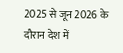2025 से जून 2026 के दौरान देश में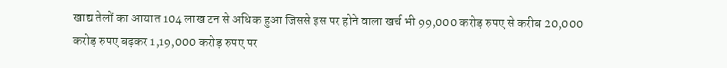खाद्य तेलों का आयात 104 लाख टन से अधिक हुआ जिससे इस पर होने वाला खर्च भी 99,000 करोड़ रुपए से करीब 20,000 करोड़ रुपए बढ़कर 1,19,000 करोड़ रुपए पर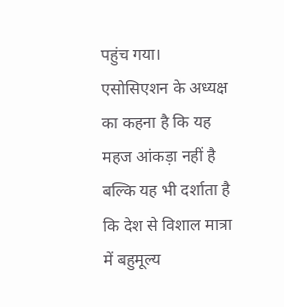पहुंच गया।
एसोसिएशन के अध्यक्ष का कहना है कि यह महज आंकड़ा नहीं है बल्कि यह भी दर्शाता है कि देश से विशाल मात्रा में बहुमूल्य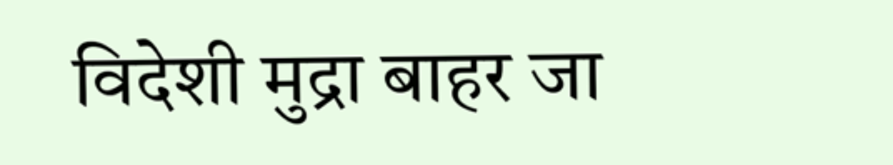विदेशी मुद्रा बाहर जा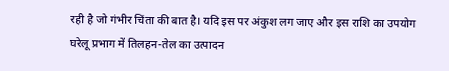रही है जो गंभीर चिंता की बात है। यदि इस पर अंकुश लग जाए और इस राशि का उपयोग घरेलू प्रभाग में तिलहन-तेल का उत्पादन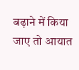बढ़ाने में किया जाए तो आयात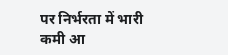पर निर्भरता में भारी कमी आ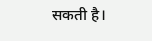सकती है।